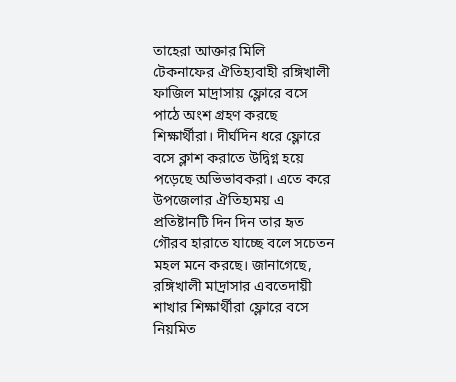তাহেরা আক্তার মিলি
টেকনাফের ঐতিহ্যবাহী রঙ্গিখালী ফাজিল মাদ্রাসায় ফ্লোরে বসে পাঠে অংশ গ্রহণ করছে শিক্ষার্থীরা। দীর্ঘদিন ধরে ফ্লোরে বসে ক্লাশ করাতে উদ্বিগ্ন হয়ে পড়েছে অভিভাবকরা। এতে করে উপজেলার ঐতিহ্যময় এ প্রতিষ্টানটি দিন দিন তার হৃত গৌরব হারাতে যাচ্ছে বলে সচেতন মহল মনে করছে। জানাগেছে, রঙ্গিখালী মাদ্রাসার এবতেদায়ী শাখার শিক্ষার্থীরা ফ্লোরে বসে নিয়মিত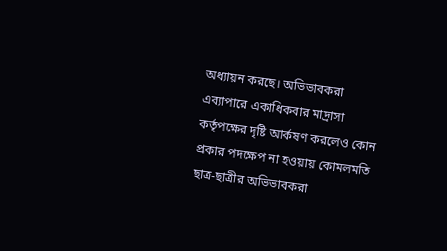অধ্যায়ন করছে। অভিভাবকরা এব্যাপারে একাধিকবার মাদ্রাসা কর্তৃপক্ষের দৃষ্টি আর্কষণ করলেও কোন প্রকার পদক্ষেপ না হওয়ায় কোমলমতি ছাত্র-ছাত্রীর অভিভাবকরা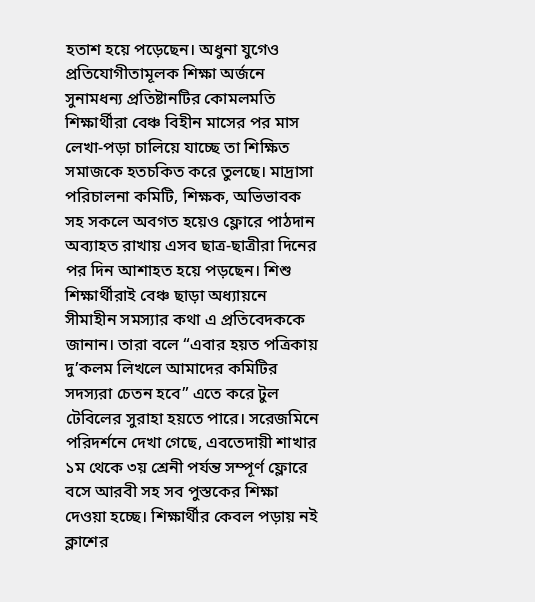হতাশ হয়ে পড়েছেন। অধুনা যুগেও প্রতিযোগীতামূলক শিক্ষা অর্জনে সুনামধন্য প্রতিষ্টানটির কোমলমতি শিক্ষার্থীরা বেঞ্চ বিহীন মাসের পর মাস লেখা-পড়া চালিয়ে যাচ্ছে তা শিক্ষিত সমাজকে হতচকিত করে তুলছে। মাদ্রাসা পরিচালনা কমিটি, শিক্ষক, অভিভাবক সহ সকলে অবগত হয়েও ফ্লোরে পাঠদান অব্যাহত রাখায় এসব ছাত্র-ছাত্রীরা দিনের পর দিন আশাহত হয়ে পড়ছেন। শিশু শিক্ষার্থীরাই বেঞ্চ ছাড়া অধ্যায়নে সীমাহীন সমস্যার কথা এ প্রতিবেদককে জানান। তারা বলে “এবার হয়ত পত্রিকায় দু’কলম লিখলে আমাদের কমিটির সদস্যরা চেতন হবে” এতে করে টুল টেবিলের সুরাহা হয়তে পারে। সরেজমিনে পরিদর্শনে দেখা গেছে, এবতেদায়ী শাখার ১ম থেকে ৩য় শ্রেনী পর্যন্ত সম্পূর্ণ ফ্লোরে বসে আরবী সহ সব পুস্তকের শিক্ষা দেওয়া হচ্ছে। শিক্ষার্থীর কেবল পড়ায় নই ক্লাশের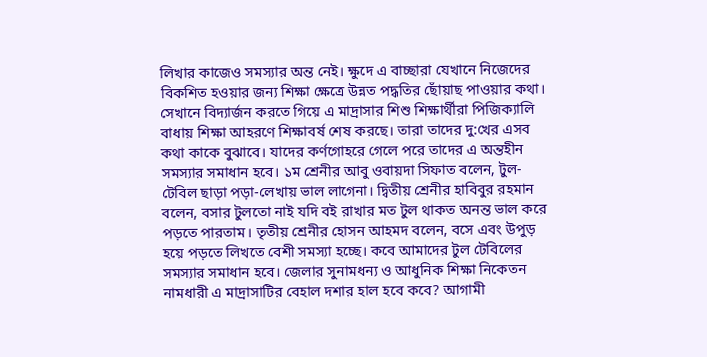লিখার কাজেও সমস্যার অন্ত নেই। ক্ষুদে এ বাচ্ছারা যেখানে নিজেদের বিকশিত হওয়ার জন্য শিক্ষা ক্ষেত্রে উন্নত পদ্ধতির ছোঁয়াছ পাওয়ার কথা। সেখানে বিদ্যার্জন করতে গিয়ে এ মাদ্রাসার শিশু শিক্ষার্থীরা পিজিক্যালি বাধায় শিক্ষা আহরণে শিক্ষাবর্ষ শেষ করছে। তারা তাদের দু:খের এসব কথা কাকে বুঝাবে। যাদের কর্ণগোহরে গেলে পরে তাদের এ অন্তহীন সমস্যার সমাধান হবে। ১ম শ্রেনীর আবু ওবায়দা সিফাত বলেন, টুল-টেবিল ছাড়া পড়া-লেখায় ভাল লাগেনা। দ্বিতীয় শ্রেনীর হাবিবুর রহমান বলেন, বসার টুলতো নাই যদি বই রাখার মত টুল থাকত অনন্ত ভাল করে পড়তে পারতাম। তৃতীয় শ্রেনীর হোসন আহমদ বলেন, বসে এবং উপুড় হয়ে পড়তে লিখতে বেশী সমস্যা হচ্ছে। কবে আমাদের টুল টেবিলের সমস্যার সমাধান হবে। জেলার সুনামধন্য ও আধুনিক শিক্ষা নিকেতন নামধারী এ মাদ্রাসাটির বেহাল দশার হাল হবে কবে? আগামী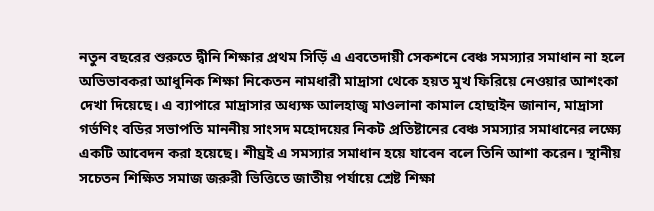নতুন বছরের শুরুতে দ্বীনি শিক্ষার প্রথম সিড়িঁ এ এবতেদায়ী সেকশনে বেঞ্চ সমস্যার সমাধান না হলে অভিভাবকরা আধুনিক শিক্ষা নিকেতন নামধারী মাদ্রাসা থেকে হয়ত মুখ ফিরিয়ে নেওয়ার আশংকা দেখা দিয়েছে। এ ব্যাপারে মাদ্রাসার অধ্যক্ষ আলহাজ্ব মাওলানা কামাল হোছাইন জানান, মাদ্রাসা গর্ভণিং বডির সভাপতি মাননীয় সাংসদ মহোদয়ের নিকট প্রতিষ্টানের বেঞ্চ সমস্যার সমাধানের লক্ষ্যে একটি আবেদন করা হয়েছে। শীঘ্রই এ সমস্যার সমাধান হয়ে যাবেন বলে তিনি আশা করেন। স্থানীয় সচেতন শিক্ষিত সমাজ জরুরী ভিত্তিতে জাতীয় পর্যায়ে শ্রেষ্ট শিক্ষা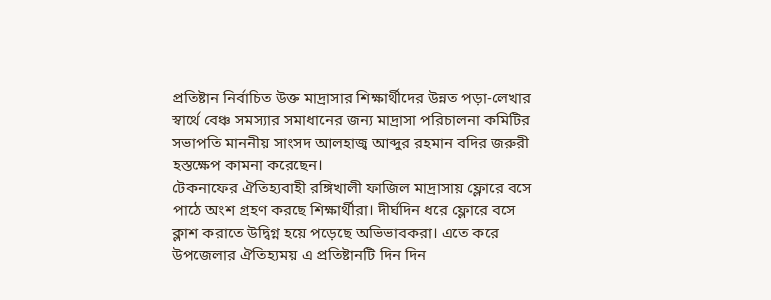প্রতিষ্টান নির্বাচিত উক্ত মাদ্রাসার শিক্ষার্থীদের উন্নত পড়া-লেখার স্বার্থে বেঞ্চ সমস্যার সমাধানের জন্য মাদ্রাসা পরিচালনা কমিটির সভাপতি মাননীয় সাংসদ আলহাজ্ব আব্দুর রহমান বদির জরুরী হস্তক্ষেপ কামনা করেছেন।
টেকনাফের ঐতিহ্যবাহী রঙ্গিখালী ফাজিল মাদ্রাসায় ফ্লোরে বসে পাঠে অংশ গ্রহণ করছে শিক্ষার্থীরা। দীর্ঘদিন ধরে ফ্লোরে বসে ক্লাশ করাতে উদ্বিগ্ন হয়ে পড়েছে অভিভাবকরা। এতে করে উপজেলার ঐতিহ্যময় এ প্রতিষ্টানটি দিন দিন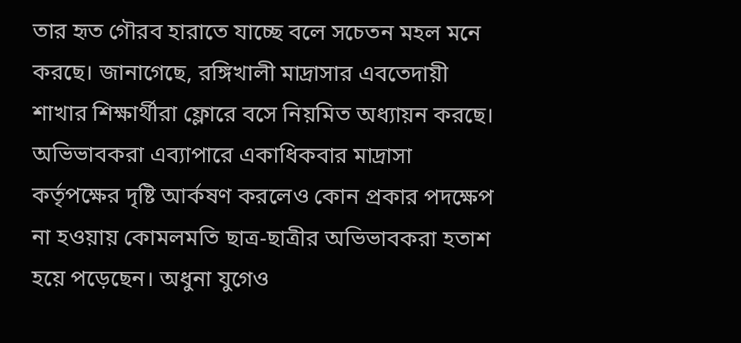তার হৃত গৌরব হারাতে যাচ্ছে বলে সচেতন মহল মনে করছে। জানাগেছে, রঙ্গিখালী মাদ্রাসার এবতেদায়ী শাখার শিক্ষার্থীরা ফ্লোরে বসে নিয়মিত অধ্যায়ন করছে। অভিভাবকরা এব্যাপারে একাধিকবার মাদ্রাসা কর্তৃপক্ষের দৃষ্টি আর্কষণ করলেও কোন প্রকার পদক্ষেপ না হওয়ায় কোমলমতি ছাত্র-ছাত্রীর অভিভাবকরা হতাশ হয়ে পড়েছেন। অধুনা যুগেও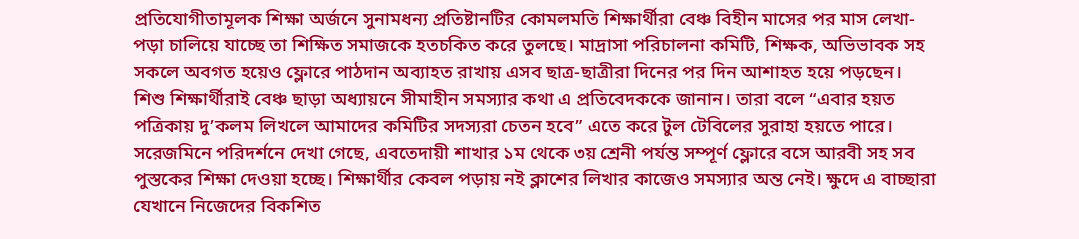প্রতিযোগীতামূলক শিক্ষা অর্জনে সুনামধন্য প্রতিষ্টানটির কোমলমতি শিক্ষার্থীরা বেঞ্চ বিহীন মাসের পর মাস লেখা-পড়া চালিয়ে যাচ্ছে তা শিক্ষিত সমাজকে হতচকিত করে তুলছে। মাদ্রাসা পরিচালনা কমিটি, শিক্ষক, অভিভাবক সহ সকলে অবগত হয়েও ফ্লোরে পাঠদান অব্যাহত রাখায় এসব ছাত্র-ছাত্রীরা দিনের পর দিন আশাহত হয়ে পড়ছেন। শিশু শিক্ষার্থীরাই বেঞ্চ ছাড়া অধ্যায়নে সীমাহীন সমস্যার কথা এ প্রতিবেদককে জানান। তারা বলে “এবার হয়ত পত্রিকায় দু’কলম লিখলে আমাদের কমিটির সদস্যরা চেতন হবে” এতে করে টুল টেবিলের সুরাহা হয়তে পারে। সরেজমিনে পরিদর্শনে দেখা গেছে, এবতেদায়ী শাখার ১ম থেকে ৩য় শ্রেনী পর্যন্ত সম্পূর্ণ ফ্লোরে বসে আরবী সহ সব পুস্তকের শিক্ষা দেওয়া হচ্ছে। শিক্ষার্থীর কেবল পড়ায় নই ক্লাশের লিখার কাজেও সমস্যার অন্ত নেই। ক্ষুদে এ বাচ্ছারা যেখানে নিজেদের বিকশিত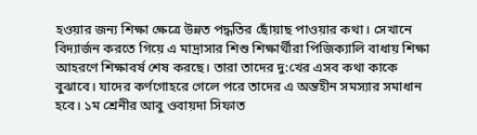হওয়ার জন্য শিক্ষা ক্ষেত্রে উন্নত পদ্ধতির ছোঁয়াছ পাওয়ার কথা। সেখানে বিদ্যার্জন করতে গিয়ে এ মাদ্রাসার শিশু শিক্ষার্থীরা পিজিক্যালি বাধায় শিক্ষা আহরণে শিক্ষাবর্ষ শেষ করছে। তারা তাদের দু:খের এসব কথা কাকে বুঝাবে। যাদের কর্ণগোহরে গেলে পরে তাদের এ অন্তহীন সমস্যার সমাধান হবে। ১ম শ্রেনীর আবু ওবায়দা সিফাত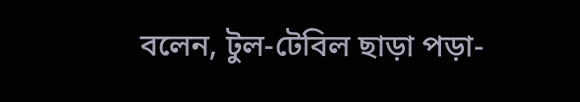বলেন, টুল-টেবিল ছাড়া পড়া-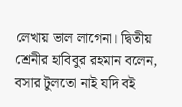লেখায় ভাল লাগেনা। দ্বিতীয় শ্রেনীর হাবিবুর রহমান বলেন, বসার টুলতো নাই যদি বই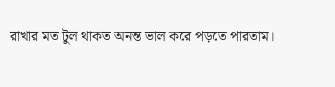রাখার মত টুল থাকত অনন্ত ভাল করে পড়তে পারতাম।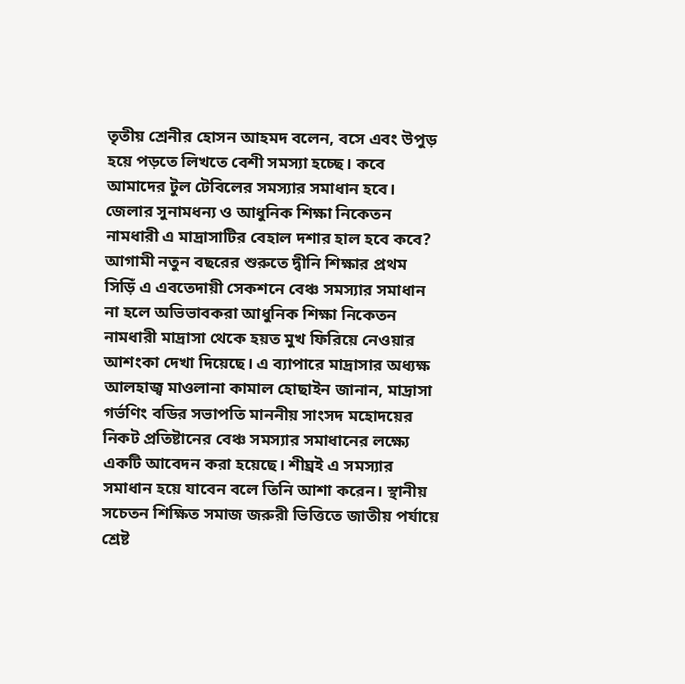তৃতীয় শ্রেনীর হোসন আহমদ বলেন, বসে এবং উপুড় হয়ে পড়তে লিখতে বেশী সমস্যা হচ্ছে। কবে আমাদের টুল টেবিলের সমস্যার সমাধান হবে। জেলার সুনামধন্য ও আধুনিক শিক্ষা নিকেতন নামধারী এ মাদ্রাসাটির বেহাল দশার হাল হবে কবে? আগামী নতুন বছরের শুরুতে দ্বীনি শিক্ষার প্রথম সিড়িঁ এ এবতেদায়ী সেকশনে বেঞ্চ সমস্যার সমাধান না হলে অভিভাবকরা আধুনিক শিক্ষা নিকেতন নামধারী মাদ্রাসা থেকে হয়ত মুখ ফিরিয়ে নেওয়ার আশংকা দেখা দিয়েছে। এ ব্যাপারে মাদ্রাসার অধ্যক্ষ আলহাজ্ব মাওলানা কামাল হোছাইন জানান, মাদ্রাসা গর্ভণিং বডির সভাপতি মাননীয় সাংসদ মহোদয়ের নিকট প্রতিষ্টানের বেঞ্চ সমস্যার সমাধানের লক্ষ্যে একটি আবেদন করা হয়েছে। শীঘ্রই এ সমস্যার সমাধান হয়ে যাবেন বলে তিনি আশা করেন। স্থানীয় সচেতন শিক্ষিত সমাজ জরুরী ভিত্তিতে জাতীয় পর্যায়ে শ্রেষ্ট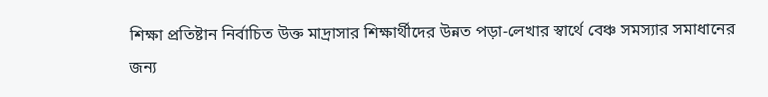শিক্ষা প্রতিষ্টান নির্বাচিত উক্ত মাদ্রাসার শিক্ষার্থীদের উন্নত পড়া-লেখার স্বার্থে বেঞ্চ সমস্যার সমাধানের জন্য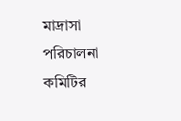মাদ্রাসা পরিচালনা কমিটির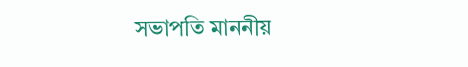সভাপতি মাননীয়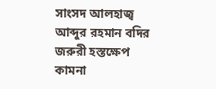সাংসদ আলহাজ্ব আব্দুর রহমান বদির জরুরী হস্তক্ষেপ কামনা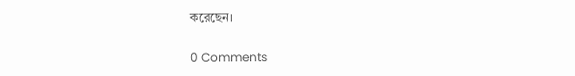করেছেন।

0 Comments